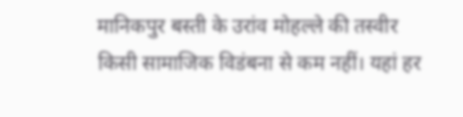मानिकपुर बस्ती के उरांव मोहल्ले की तस्वीर किसी सामाजिक विडंबना से कम नहीं। यहां हर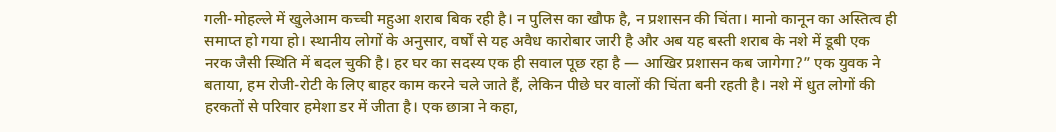गली-मोहल्ले में खुलेआम कच्ची महुआ शराब बिक रही है। न पुलिस का खौफ है, न प्रशासन की चिंता। मानो कानून का अस्तित्व ही समाप्त हो गया हो। स्थानीय लोगों के अनुसार, वर्षों से यह अवैध कारोबार जारी है और अब यह बस्ती शराब के नशे में डूबी एक नरक जैसी स्थिति में बदल चुकी है। हर घर का सदस्य एक ही सवाल पूछ रहा है — आखिर प्रशासन कब जागेगा?” एक युवक ने बताया, हम रोजी-रोटी के लिए बाहर काम करने चले जाते हैं, लेकिन पीछे घर वालों की चिंता बनी रहती है। नशे में धुत लोगों की हरकतों से परिवार हमेशा डर में जीता है। एक छात्रा ने कहा,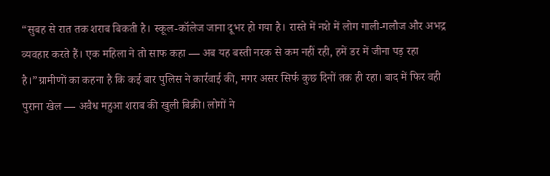“सुबह से रात तक शराब बिकती है। स्कूल-कॉलेज जाना दूभर हो गया है। रास्ते में नशे में लोग गाली-गलौज और अभद्र व्यवहार करते हैं। एक महिला ने तो साफ कहा — अब यह बस्ती नरक से कम नहीं रही, हमें डर में जीना पड़ रहा है।”ग्रामीणों का कहना है कि कई बार पुलिस ने कार्रवाई की, मगर असर सिर्फ कुछ दिनों तक ही रहा। बाद में फिर वही पुराना खेल — अवैध महुआ शराब की खुली बिक्री। लोगों ने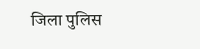जिला पुलिस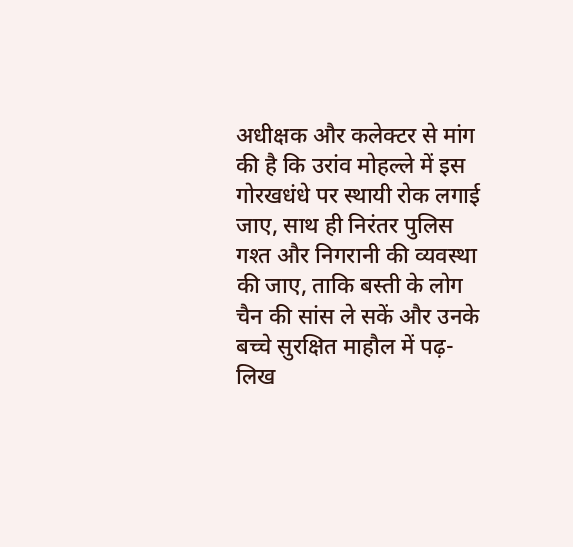अधीक्षक और कलेक्टर से मांग की है कि उरांव मोहल्ले में इस गोरखधंधे पर स्थायी रोक लगाई जाए, साथ ही निरंतर पुलिस गश्त और निगरानी की व्यवस्था की जाए, ताकि बस्ती के लोग चैन की सांस ले सकें और उनके बच्चे सुरक्षित माहौल में पढ़-लिख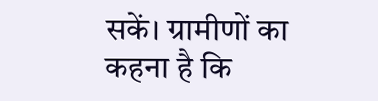सकें। ग्रामीणों का कहना है कि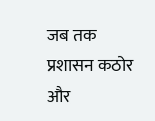जब तक प्रशासन कठोर और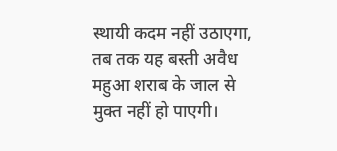स्थायी कदम नहीं उठाएगा, तब तक यह बस्ती अवैध महुआ शराब के जाल से मुक्त नहीं हो पाएगी।